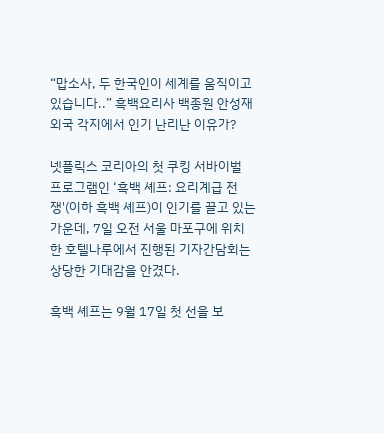“맙소사, 두 한국인이 세계를 움직이고 있습니다..” 흑백요리사 백종원 안성재 외국 각지에서 인기 난리난 이유가?

넷플릭스 코리아의 첫 쿠킹 서바이벌 프로그램인 ‘흑백 셰프: 요리계급 전쟁'(이하 흑백 셰프)이 인기를 끌고 있는 가운데, 7일 오전 서울 마포구에 위치한 호텔나루에서 진행된 기자간담회는 상당한 기대감을 안겼다.

흑백 셰프는 9월 17일 첫 선을 보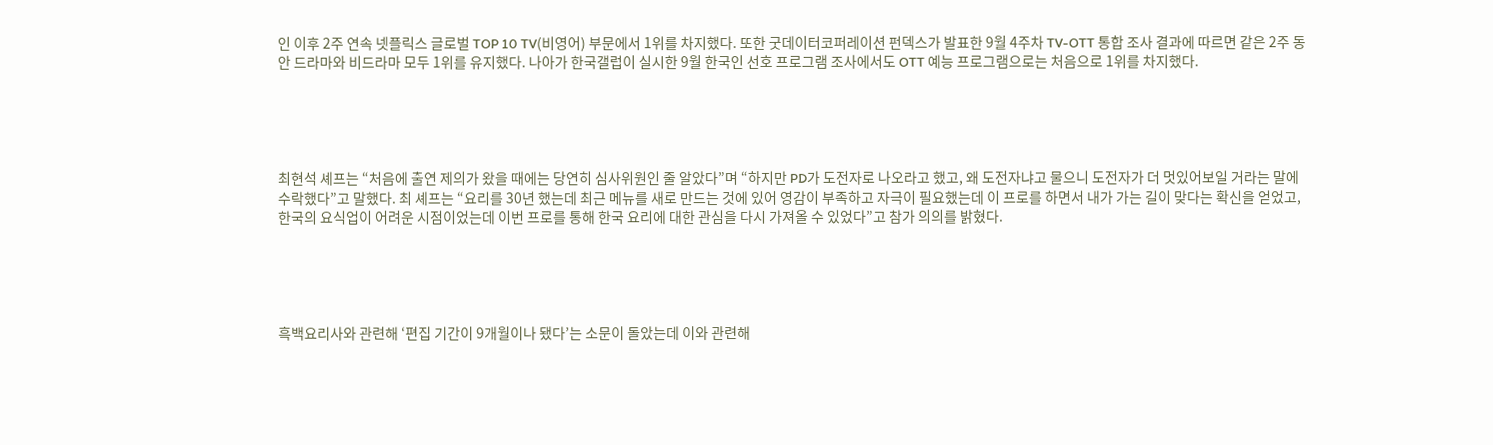인 이후 2주 연속 넷플릭스 글로벌 TOP 10 TV(비영어) 부문에서 1위를 차지했다. 또한 굿데이터코퍼레이션 펀덱스가 발표한 9월 4주차 TV-OTT 통합 조사 결과에 따르면 같은 2주 동안 드라마와 비드라마 모두 1위를 유지했다. 나아가 한국갤럽이 실시한 9월 한국인 선호 프로그램 조사에서도 OTT 예능 프로그램으로는 처음으로 1위를 차지했다.





최현석 셰프는 “처음에 출연 제의가 왔을 때에는 당연히 심사위원인 줄 알았다”며 “하지만 PD가 도전자로 나오라고 했고, 왜 도전자냐고 물으니 도전자가 더 멋있어보일 거라는 말에 수락했다”고 말했다. 최 셰프는 “요리를 30년 했는데 최근 메뉴를 새로 만드는 것에 있어 영감이 부족하고 자극이 필요했는데 이 프로를 하면서 내가 가는 길이 맞다는 확신을 얻었고, 한국의 요식업이 어려운 시점이었는데 이번 프로를 통해 한국 요리에 대한 관심을 다시 가져올 수 있었다”고 참가 의의를 밝혔다.





흑백요리사와 관련해 ‘편집 기간이 9개월이나 됐다’는 소문이 돌았는데 이와 관련해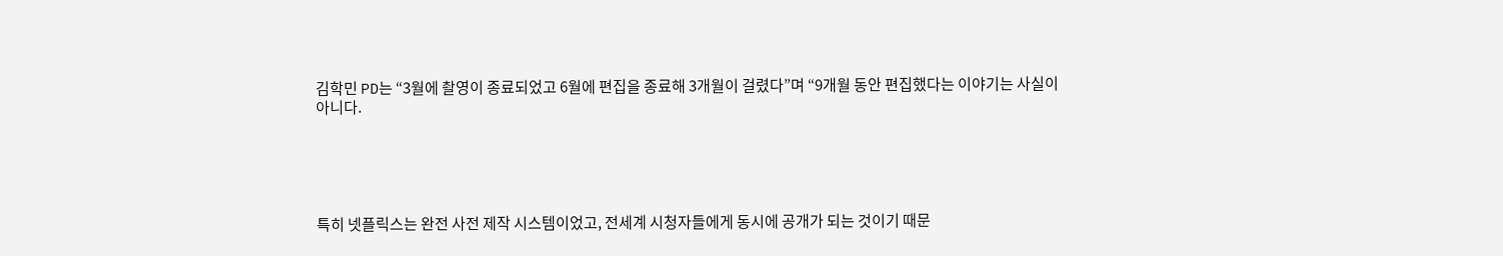김학민 PD는 “3월에 촬영이 종료되었고 6월에 편집을 종료해 3개월이 걸렸다”며 “9개월 동안 편집했다는 이야기는 사실이 아니다.





특히 넷플릭스는 완전 사전 제작 시스템이었고, 전세계 시청자들에게 동시에 공개가 되는 것이기 때문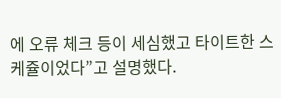에 오류 체크 등이 세심했고 타이트한 스케쥴이었다”고 설명했다.